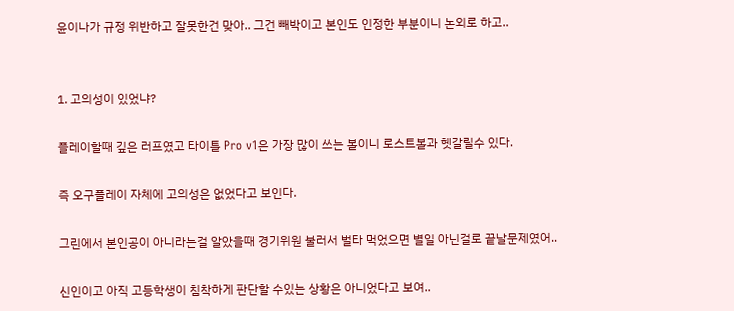윤이나가 규정 위반하고 잘못한건 맞아.. 그건 빼박이고 본인도 인정한 부분이니 논외로 하고..


1. 고의성이 있었냐?

플레이할때 깊은 러프였고 타이틀 Pro v1은 가장 많이 쓰는 볼이니 로스트볼과 헷갈릴수 있다.

즉 오구플레이 자체에 고의성은 없었다고 보인다.

그린에서 본인공이 아니라는걸 알았을때 경기위원 불러서 벌타 먹었으면 별일 아닌걸로 끝날문제였어..

신인이고 아직 고등학생이 침착하게 판단할 수있는 상황은 아니었다고 보여..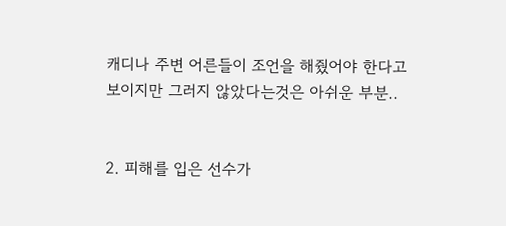캐디나 주변 어른들이 조언을 해줬어야 한다고 보이지만 그러지 않았다는것은 아쉬운 부분..


2. 피해를 입은 선수가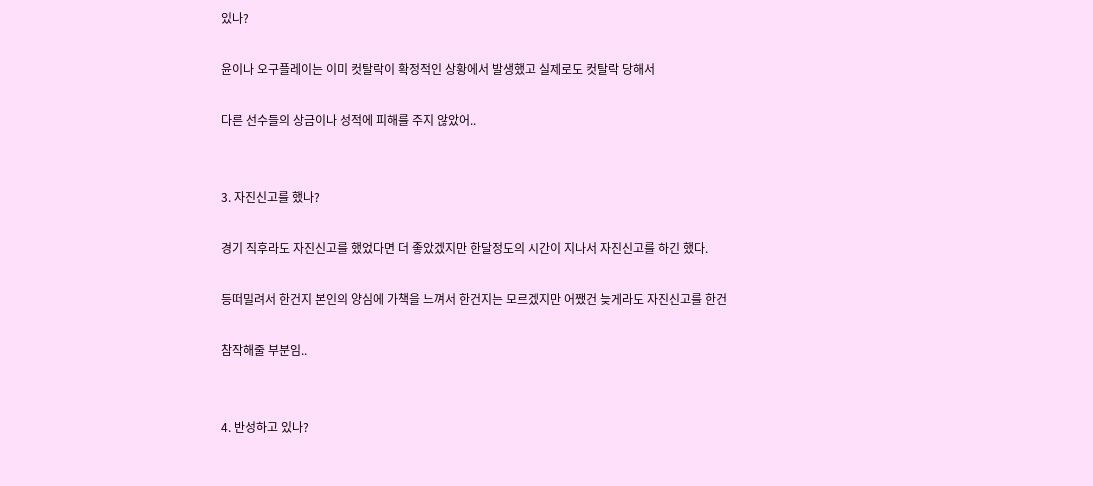있나?

윤이나 오구플레이는 이미 컷탈락이 확정적인 상황에서 발생했고 실제로도 컷탈락 당해서

다른 선수들의 상금이나 성적에 피해를 주지 않았어..


3. 자진신고를 했나?

경기 직후라도 자진신고를 했었다면 더 좋았겠지만 한달정도의 시간이 지나서 자진신고를 하긴 했다.

등떠밀려서 한건지 본인의 양심에 가책을 느껴서 한건지는 모르겠지만 어쨌건 늦게라도 자진신고를 한건

참작해줄 부분임..


4. 반성하고 있나?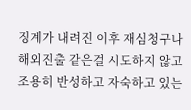징계가 내려진 이후 재심청구나 해외진출 같은걸 시도하지 않고 조용히 반성하고 자숙하고 있는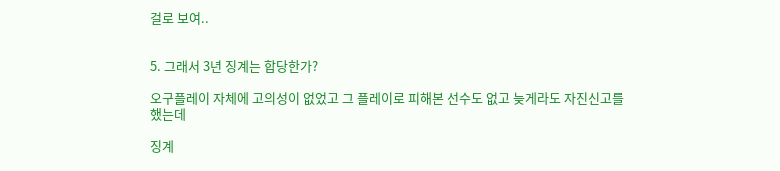걸로 보여..


5. 그래서 3년 징계는 합당한가?

오구플레이 자체에 고의성이 없었고 그 플레이로 피해본 선수도 없고 늦게라도 자진신고를 했는데

징계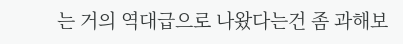는 거의 역대급으로 나왔다는건 좀 과해보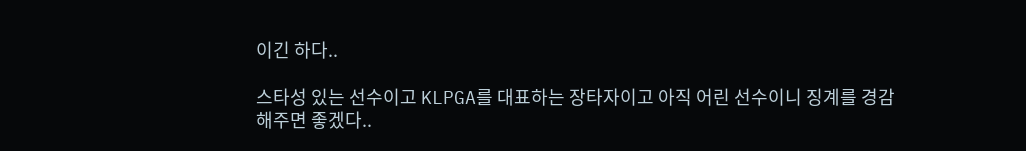이긴 하다..

스타성 있는 선수이고 KLPGA를 대표하는 장타자이고 아직 어린 선수이니 징계를 경감해주면 좋겠다..